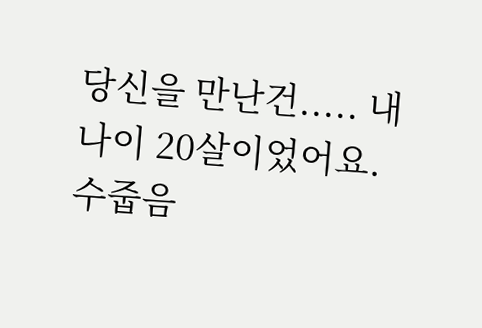당신을 만난건..... 내나이 20살이었어요. 수줍음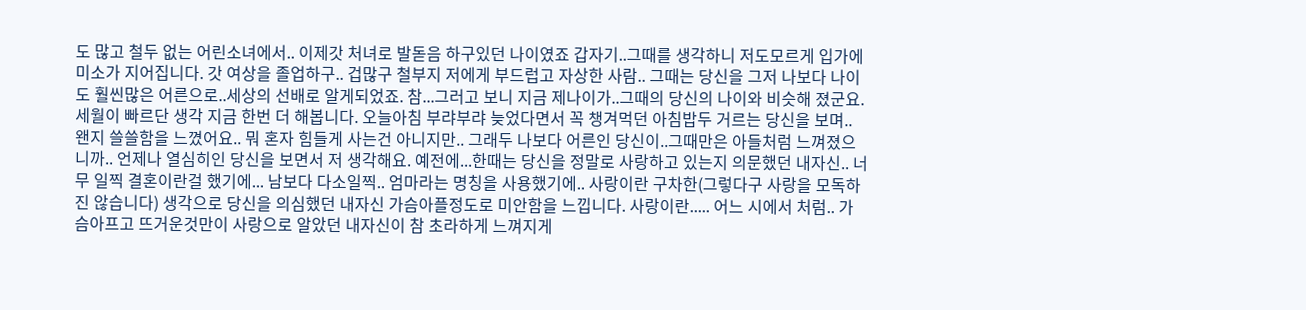도 많고 철두 없는 어린소녀에서.. 이제갓 처녀로 발돋음 하구있던 나이였죠 갑자기..그때를 생각하니 저도모르게 입가에 미소가 지어집니다. 갓 여상을 졸업하구.. 겁많구 철부지 저에게 부드럽고 자상한 사람.. 그때는 당신을 그저 나보다 나이도 훨씬많은 어른으로..세상의 선배로 알게되었죠. 참...그러고 보니 지금 제나이가..그때의 당신의 나이와 비슷해 졌군요. 세월이 빠르단 생각 지금 한번 더 해봅니다. 오늘아침 부랴부랴 늦었다면서 꼭 챙겨먹던 아침밥두 거르는 당신을 보며.. 왠지 쓸쓸함을 느꼈어요.. 뭐 혼자 힘들게 사는건 아니지만.. 그래두 나보다 어른인 당신이..그때만은 아들처럼 느껴졌으니까.. 언제나 열심히인 당신을 보면서 저 생각해요. 예전에...한때는 당신을 정말로 사랑하고 있는지 의문했던 내자신.. 너무 일찍 결혼이란걸 했기에... 남보다 다소일찍.. 엄마라는 명칭을 사용했기에.. 사랑이란 구차한(그렇다구 사랑을 모독하진 않습니다) 생각으로 당신을 의심했던 내자신 가슴아플정도로 미안함을 느낍니다. 사랑이란..... 어느 시에서 처럼.. 가슴아프고 뜨거운것만이 사랑으로 알았던 내자신이 참 초라하게 느껴지게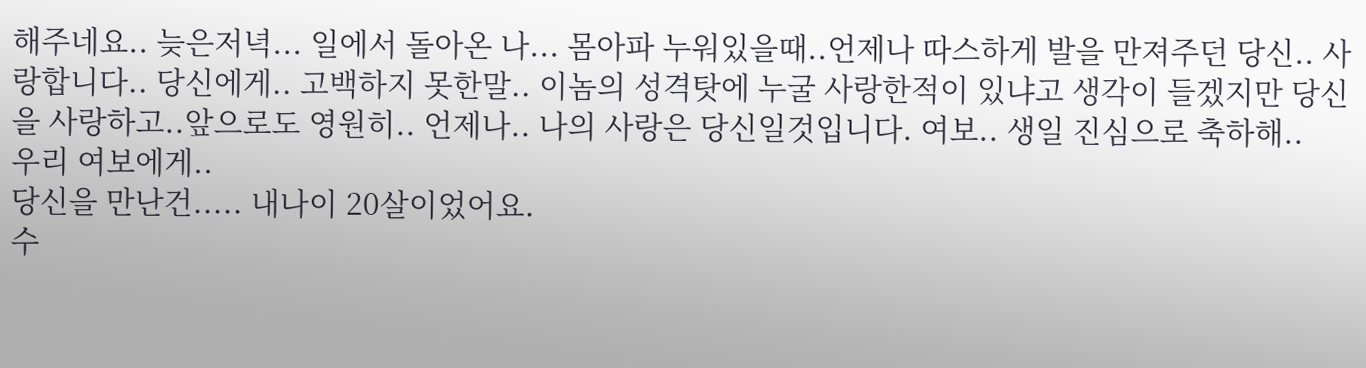해주네요.. 늦은저녁... 일에서 돌아온 나... 몸아파 누워있을때..언제나 따스하게 발을 만져주던 당신.. 사랑합니다.. 당신에게.. 고백하지 못한말.. 이놈의 성격탓에 누굴 사랑한적이 있냐고 생각이 들겠지만 당신을 사랑하고..앞으로도 영원히.. 언제나.. 나의 사랑은 당신일것입니다. 여보.. 생일 진심으로 축하해..
우리 여보에게..
당신을 만난건..... 내나이 20살이었어요.
수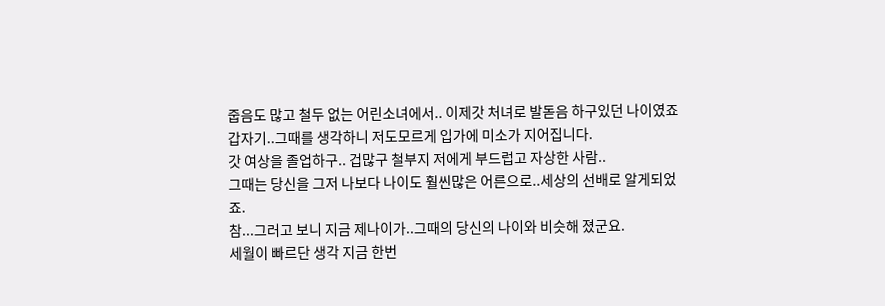줍음도 많고 철두 없는 어린소녀에서.. 이제갓 처녀로 발돋음 하구있던 나이였죠
갑자기..그때를 생각하니 저도모르게 입가에 미소가 지어집니다.
갓 여상을 졸업하구.. 겁많구 철부지 저에게 부드럽고 자상한 사람..
그때는 당신을 그저 나보다 나이도 훨씬많은 어른으로..세상의 선배로 알게되었죠.
참...그러고 보니 지금 제나이가..그때의 당신의 나이와 비슷해 졌군요.
세월이 빠르단 생각 지금 한번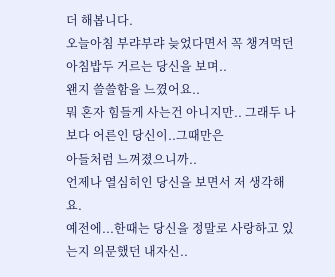더 해봅니다.
오늘아침 부랴부랴 늦었다면서 꼭 챙겨먹던 아침밥두 거르는 당신을 보며..
왠지 쓸쓸함을 느꼈어요..
뭐 혼자 힘들게 사는건 아니지만.. 그래두 나보다 어른인 당신이..그때만은
아들처럼 느껴졌으니까..
언제나 열심히인 당신을 보면서 저 생각해요.
예전에...한때는 당신을 정말로 사랑하고 있는지 의문했던 내자신..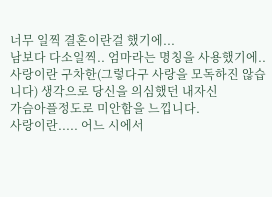너무 일찍 결혼이란걸 했기에...
남보다 다소일찍.. 엄마라는 명칭을 사용했기에..
사랑이란 구차한(그렇다구 사랑을 모독하진 않습니다) 생각으로 당신을 의심했던 내자신
가슴아플정도로 미안함을 느낍니다.
사랑이란..... 어느 시에서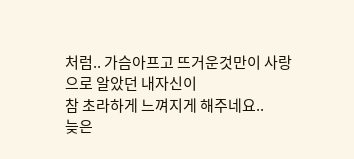처럼.. 가슴아프고 뜨거운것만이 사랑으로 알았던 내자신이
참 초라하게 느껴지게 해주네요..
늦은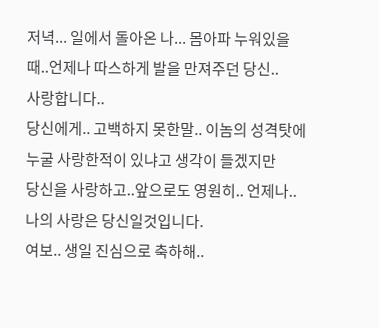저녁... 일에서 돌아온 나... 몸아파 누워있을때..언제나 따스하게 발을 만져주던 당신..
사랑합니다..
당신에게.. 고백하지 못한말.. 이놈의 성격탓에 누굴 사랑한적이 있냐고 생각이 들겠지만
당신을 사랑하고..앞으로도 영원히.. 언제나.. 나의 사랑은 당신일것입니다.
여보.. 생일 진심으로 축하해..